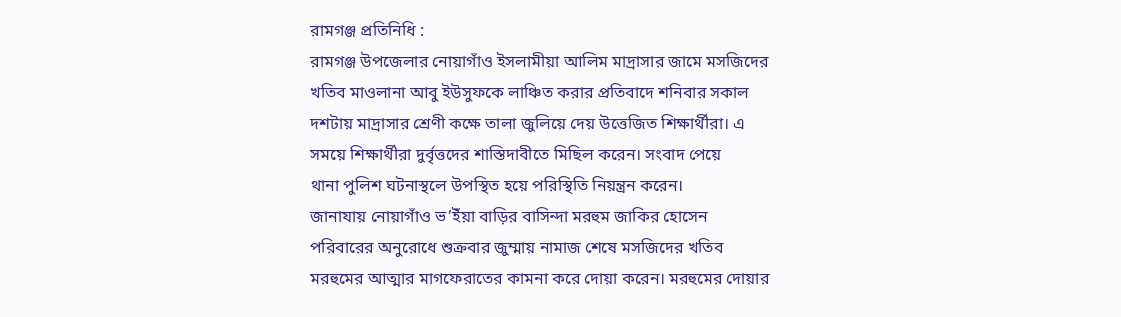রামগঞ্জ প্রতিনিধি :
রামগঞ্জ উপজেলার নোয়াগাঁও ইসলামীয়া আলিম মাদ্রাসার জামে মসজিদের
খতিব মাওলানা আবু ইউসুফকে লাঞ্চিত করার প্রতিবাদে শনিবার সকাল
দশটায় মাদ্রাসার শ্রেণী কক্ষে তালা জুলিয়ে দেয় উত্তেজিত শিক্ষার্থীরা। এ
সময়ে শিক্ষার্থীরা দুর্বৃত্তদের শাস্তিদাবীতে মিছিল করেন। সংবাদ পেয়ে
থানা পুলিশ ঘটনাস্থলে উপস্থিত হয়ে পরিস্থিতি নিয়ন্ত্রন করেন।
জানাযায় নোয়াগাঁও ভ’ইঁয়া বাড়ির বাসিন্দা মরহুম জাকির হোসেন
পরিবারের অনুরোধে শুক্রবার জুম্মায় নামাজ শেষে মসজিদের খতিব
মরহুমের আত্মার মাগফেরাতের কামনা করে দোয়া করেন। মরহুমের দোয়ার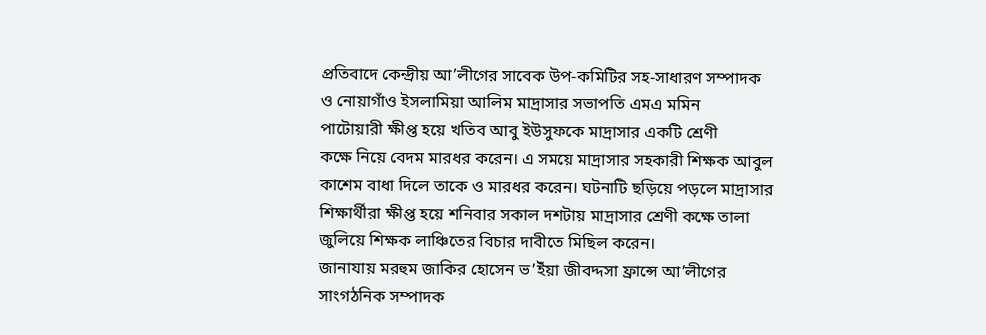প্রতিবাদে কেন্দ্রীয় আ’লীগের সাবেক উপ-কমিটির সহ-সাধারণ সম্পাদক
ও নোয়াগাঁও ইসলামিয়া আলিম মাদ্রাসার সভাপতি এমএ মমিন
পাটোয়ারী ক্ষীপ্ত হয়ে খতিব আবু ইউসুফকে মাদ্রাসার একটি শ্রেণী
কক্ষে নিয়ে বেদম মারধর করেন। এ সময়ে মাদ্রাসার সহকারী শিক্ষক আবুল
কাশেম বাধা দিলে তাকে ও মারধর করেন। ঘটনাটি ছড়িয়ে পড়লে মাদ্রাসার
শিক্ষার্থীরা ক্ষীপ্ত হয়ে শনিবার সকাল দশটায় মাদ্রাসার শ্রেণী কক্ষে তালা
জুলিয়ে শিক্ষক লাঞ্চিতের বিচার দাবীতে মিছিল করেন।
জানাযায় মরহুম জাকির হোসেন ভ’ইঁয়া জীবদ্দসা ফ্রান্সে আ’লীগের
সাংগঠনিক সম্পাদক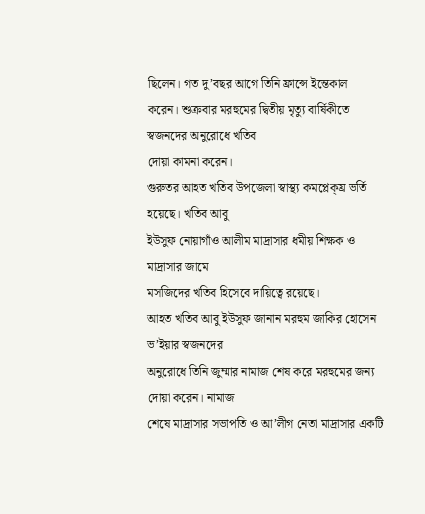ছিলেন। গত দু’বছর আগে তিনি ফ্রান্সে ইন্তেকাল
করেন। শুক্রবার মরহুমের দ্বিতীয় মৃত্যু বার্ষিকীতে স্বজনদের অনুরোধে খতিব
দোয়া কামনা করেন।
গুরুতর আহত খতিব উপজেলা স্বাস্থ্য কমপ্লেক্য্র ভর্তি হয়েছে। খতিব আবু
ইউসুফ নোয়াগাঁও আলীম মাদ্রাসার ধমীয় শিক্ষক ও মাদ্রাসার জামে
মসজিদের খতিব হিসেবে দায়িত্বে রয়েছে।
আহত খতিব আবু ইউসুফ জানান মরহুম জাকির হোসেন ভ’ইয়ার স্বজনদের
অনুরোধে তিনি জুম্মার নামাজ শেষ করে মরহুমের জন্য দোয়া করেন। নামাজ
শেষে মাদ্রাসার সভাপতি ও আ’লীগ নেতা মাদ্রাসার একটি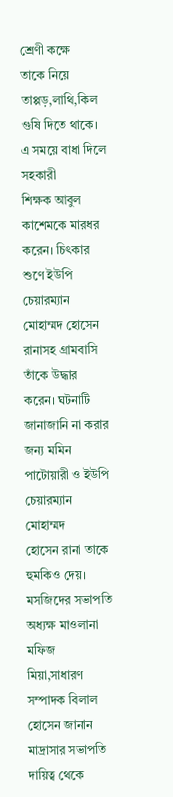শ্রেণী কক্ষে
তাকে নিয়ে তাপ্পড়,লাথি,কিল গুষি দিতে থাকে। এ সময়ে বাধা দিলে সহকারী
শিক্ষক আবুল কাশেমকে মারধর করেন। চিৎকার শুণে ইউপি চেয়ারম্যান
মোহাম্মদ হোসেন রানাসহ গ্রামবাসি তাঁকে উদ্ধার করেন। ঘটনাটি
জানাজানি না করার জন্য মমিন পাটোয়ারী ও ইউপি চেয়ারম্যান মোহাম্মদ
হোসেন রানা তাকে হুমকিও দেয়।
মসজিদের সভাপতি অধ্যক্ষ মাওলানা মফিজ মিয়া,সাধারণ সম্পাদক বিলাল
হোসেন জানান মাদ্রাসার সভাপতি দায়িত্ব থেকে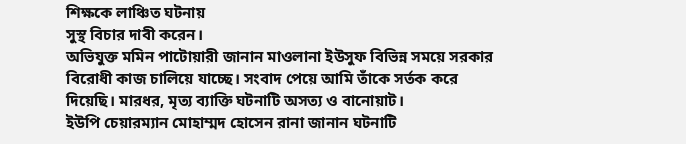শিক্ষকে লাঞ্চিত ঘটনায়
সুস্থ বিচার দাবী করেন।
অভিযুক্ত মমিন পাটোয়ারী জানান মাওলানা ইউসুফ বিভিন্ন সময়ে সরকার
বিরোধী কাজ চালিয়ে যাচ্ছে। সংবাদ পেয়ে আমি তাঁকে সর্তক করে
দিয়েছি। মারধর, মৃত্য ব্যাক্তি ঘটনাটি অসত্য ও বানোয়াট।
ইউপি চেয়ারম্যান মোহাম্মদ হোসেন রানা জানান ঘটনাটি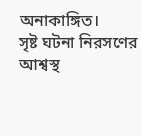অনাকাঙ্গিত।
সৃষ্ট ঘটনা নিরসণের আশ্বস্থ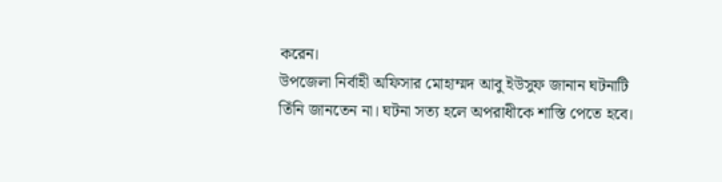করেন।
উপজেলা নির্বাহী অফিসার মোহাম্মদ আবু ইউসুফ জানান ঘটনাটি
তিঁনি জানতেন না। ঘটনা সত্য হলে অপরাধীকে শাস্তি পেতে হবে।